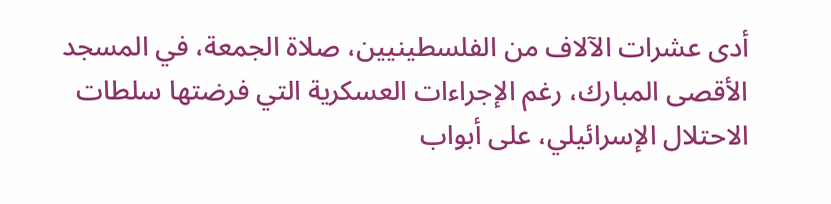أدى عشرات الآلاف من الفلسطينيين، صلاة الجمعة، في المسجد الأقصى المبارك، رغم الإجراءات العسكرية التي فرضتها سلطات الاحتلال الإسرائيلي، على أبواب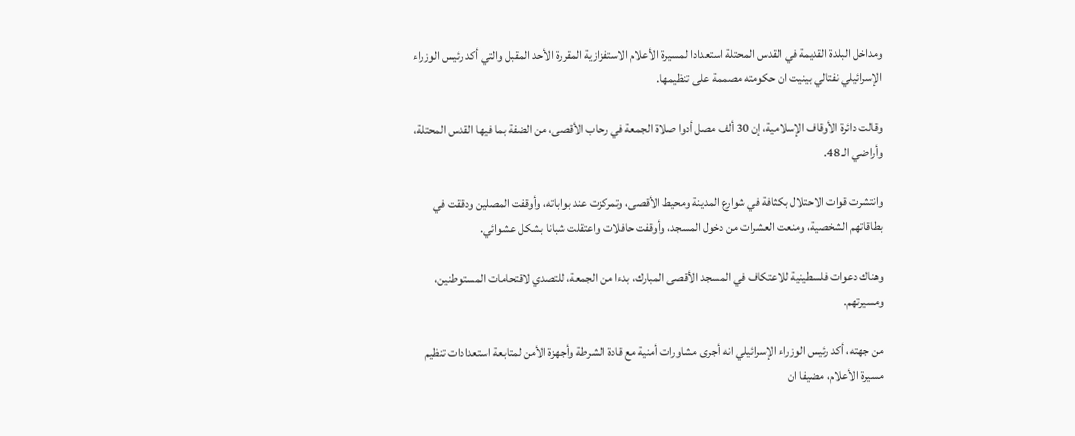ومداخل البلدة القديمة في القدس المحتلة استعدادا لمسيرة الأعلام الاستفزازية المقررة الأحد المقبل والتي أكد رئيس الوزراء الإسرائيلي نفتالي بينيت ان حكومته مصممة على تنظيمها.

وقالت دائرة الأوقاف الإسلامية، إن 30 ألف مصل أدوا صلاة الجمعة في رحاب الأقصى، من الضفة بما فيها القدس المحتلة، وأراضي الـ 48.

وانتشرت قوات الاحتلال بكثافة في شوارع المدينة ومحيط الأقصى، وتمركزت عند بواباته، وأوقفت المصلين ودققت في بطاقاتهم الشخصية، ومنعت العشرات من دخول المسجد، وأوقفت حافلات واعتقلت شبانا بشكل عشوائي.

وهناك دعوات فلسطينية للاعتكاف في المسجد الأقصى المبارك، بدءا من الجمعة، للتصدي لاقتحامات المستوطنين، ومسيرتهم.

من جهته، أكد رئيس الوزراء الإسرائيلي انه أجرى مشاورات أمنية مع قادة الشرطة وأجهزة الأمن لمتابعة استعدادات تنظيم مسيرة الأعلام، مضيفا ان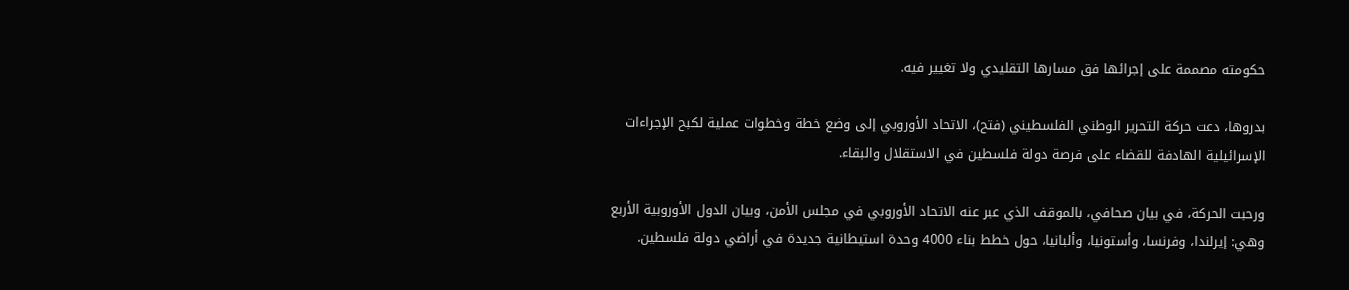حكومته مصممة على إجرائها فق مسارها التقليدي ولا تغيير فيه.

بدروها، دعت حركة التحرير الوطني الفلسطيني (فتح)، الاتحاد الأوروبي إلى وضع خطة وخطوات عملية لكبح الإجراءات الإسرائيلية الهادفة للقضاء على فرصة دولة فلسطين في الاستقلال والبقاء.

ورحبت الحركة، في بيان صحافي، بالموقف الذي عبر عنه الاتحاد الأوروبي في مجلس الأمن، وبيان الدول الأوروبية الأربع وهي: إيرلندا، وفرنسا، وأستونيا، وألبانيا، حول خطط بناء 4000 وحدة استيطانية جديدة في أراضي دولة فلسطين.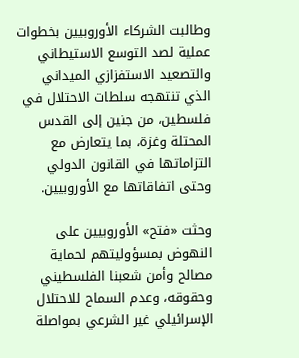وطالبت الشركاء الأوروبيين بخطوات عملية لصد التوسع الاستيطاني والتصعيد الاستفزازي الميداني الذي تنتهجه سلطات الاحتلال في فلسطين، من جنين إلى القدس المحتلة وغزة، بما يتعارض مع التزاماتها في القانون الدولي وحتى اتفاقاتها مع الأوروبيين.

وحثت «فتح» الأوروبيين على النهوض بمسؤوليتهم لحماية مصالح وأمن شعبنا الفلسطيني وحقوقه، وعدم السماح للاحتلال الإسرائيلي غير الشرعي بمواصلة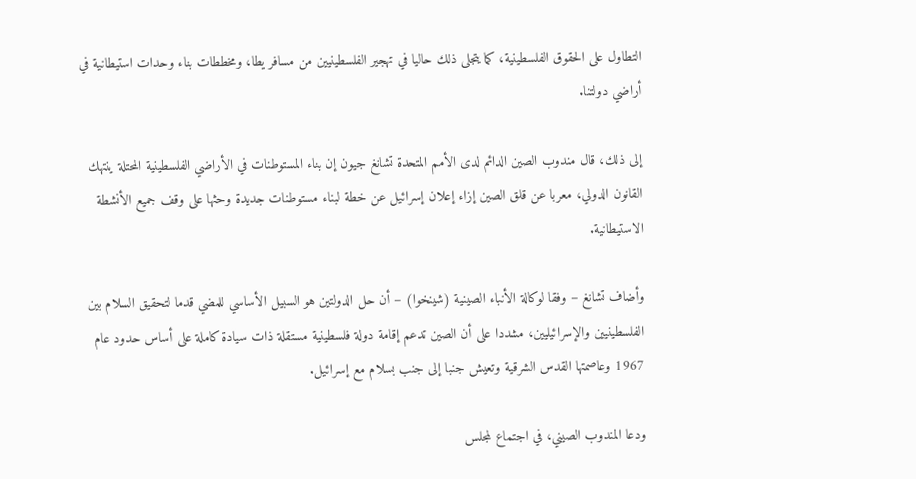التطاول على الحقوق الفلسطينية، كما يتجلى ذلك حاليا في تهجير الفلسطينيين من مسافر يطا، ومخططات بناء وحدات استيطانية في أراضي دولتنا.

إلى ذلك، قال مندوب الصين الدائم لدى الأمم المتحدة تشانغ جيون إن بناء المستوطنات في الأراضي الفلسطينية المحتلة ينتهك القانون الدولي، معربا عن قلق الصين إزاء إعلان إسرائيل عن خطة لبناء مستوطنات جديدة وحثها على وقف جميع الأنشطة الاستيطانية.

وأضاف تشانغ – وفقا لوكالة الأنباء الصينية (شينخوا) – أن حل الدولتين هو السبيل الأساسي للمضي قدما لتحقيق السلام بين الفلسطينيين والإسرائيليين، مشددا على أن الصين تدعم إقامة دولة فلسطينية مستقلة ذات سيادة كاملة على أساس حدود عام 1967 وعاصمتها القدس الشرقية وتعيش جنبا إلى جنب بسلام مع إسرائيل.

ودعا المندوب الصيني، في اجتماع لمجلس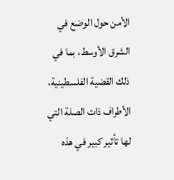الأمن حول الوضع في الشرق الأوسط، بما في ذلك القضية الفلسطينية، الأطراف ذات الصلة التي لها تأثير كبير في هذه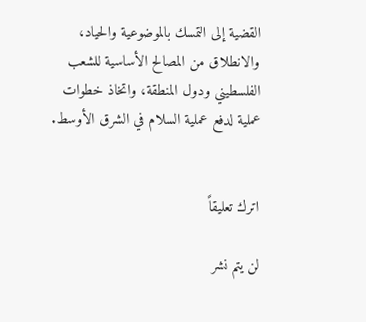القضية إلى التمسك بالموضوعية والحياد، والانطلاق من المصالح الأساسية للشعب الفلسطيني ودول المنطقة، واتخاذ خطوات عملية لدفع عملية السلام في الشرق الأوسط.


اترك تعليقاً

لن يتم نشر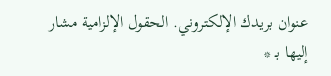عنوان بريدك الإلكتروني. الحقول الإلزامية مشار إليها بـ *